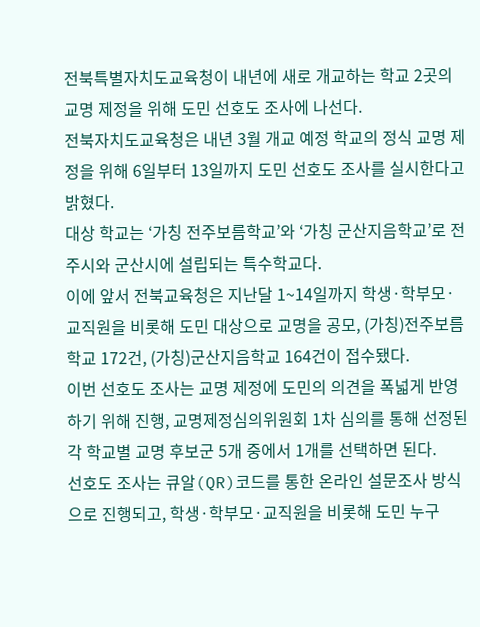전북특별자치도교육청이 내년에 새로 개교하는 학교 2곳의 교명 제정을 위해 도민 선호도 조사에 나선다.
전북자치도교육청은 내년 3월 개교 예정 학교의 정식 교명 제정을 위해 6일부터 13일까지 도민 선호도 조사를 실시한다고 밝혔다.
대상 학교는 ‘가칭 전주보름학교’와 ‘가칭 군산지음학교’로 전주시와 군산시에 설립되는 특수학교다.
이에 앞서 전북교육청은 지난달 1~14일까지 학생·학부모·교직원을 비롯해 도민 대상으로 교명을 공모, (가칭)전주보름학교 172건, (가칭)군산지음학교 164건이 접수됐다.
이번 선호도 조사는 교명 제정에 도민의 의견을 폭넓게 반영하기 위해 진행, 교명제정심의위원회 1차 심의를 통해 선정된 각 학교별 교명 후보군 5개 중에서 1개를 선택하면 된다.
선호도 조사는 큐알(QR)코드를 통한 온라인 설문조사 방식으로 진행되고, 학생·학부모·교직원을 비롯해 도민 누구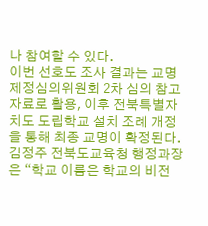나 참여할 수 있다.
이번 선호도 조사 결과는 교명제정심의위원회 2차 심의 참고자료로 활용, 이후 전북특별자치도 도립학교 설치 조례 개정을 통해 최종 교명이 확정된다.
김정주 전북도교육청 행정과장은 “학교 이름은 학교의 비전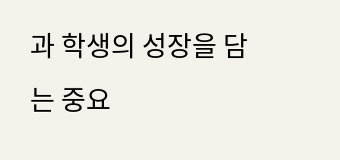과 학생의 성장을 담는 중요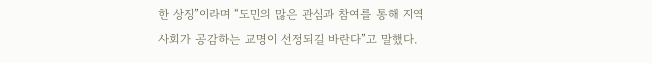한 상징”이라며 “도민의 많은 관심과 참여를 통해 지역사회가 공감하는 교명이 선정되길 바란다”고 말했다.